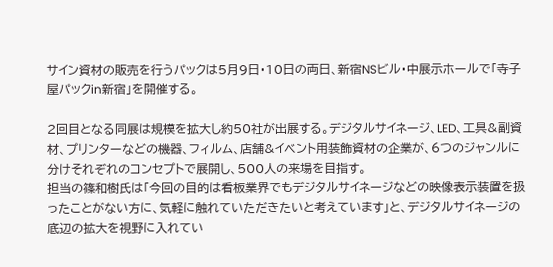サイン資材の販売を行うパックは5月9日・10日の両日、新宿NSビル・中展示ホールで「寺子屋パックin新宿」を開催する。

2回目となる同展は規模を拡大し約50社が出展する。デジタルサイネージ、LED、工具&副資材、プリンターなどの機器、フィルム、店舗&イベント用装飾資材の企業が、6つのジャンルに分けそれぞれのコンセプトで展開し、500人の来場を目指す。
担当の篠和樹氏は「今回の目的は看板業界でもデジタルサイネージなどの映像表示装置を扱ったことがない方に、気軽に触れていただきたいと考えています」と、デジタルサイネージの底辺の拡大を視野に入れてい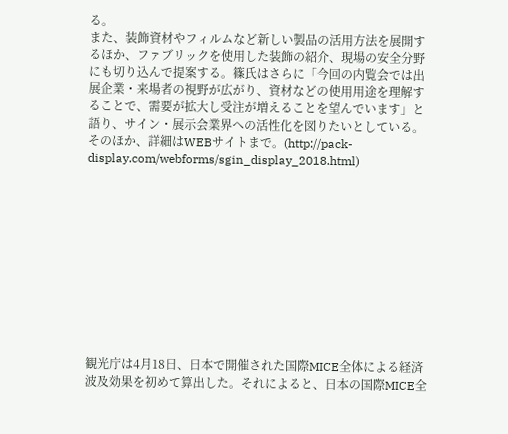る。
また、装飾資材やフィルムなど新しい製品の活用方法を展開するほか、ファブリックを使用した装飾の紹介、現場の安全分野にも切り込んで提案する。篠氏はさらに「今回の内覧会では出展企業・来場者の視野が広がり、資材などの使用用途を理解することで、需要が拡大し受注が増えることを望んでいます」と語り、サイン・展示会業界への活性化を図りたいとしている。
そのほか、詳細はWEBサイトまで。(http://pack-display.com/webforms/sgin_display_2018.html)











観光庁は4月18日、日本で開催された国際MICE全体による経済波及効果を初めて算出した。それによると、日本の国際MICE全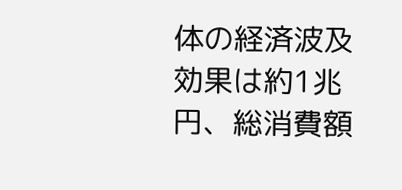体の経済波及効果は約1兆円、総消費額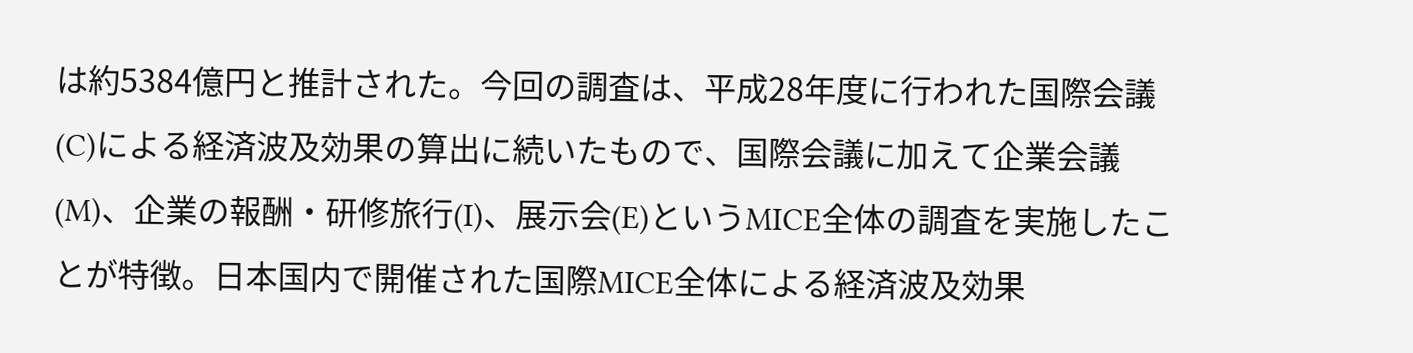は約5384億円と推計された。今回の調査は、平成28年度に行われた国際会議(C)による経済波及効果の算出に続いたもので、国際会議に加えて企業会議(M)、企業の報酬・研修旅行(I)、展示会(E)というMICE全体の調査を実施したことが特徴。日本国内で開催された国際MICE全体による経済波及効果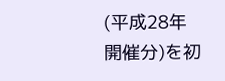(平成28年開催分)を初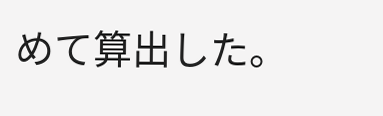めて算出した。